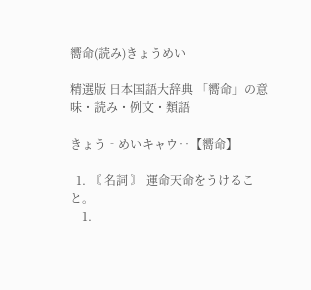嚮命(読み)きょうめい

精選版 日本国語大辞典 「嚮命」の意味・読み・例文・類語

きょう‐めいキャウ‥【嚮命】

  1. 〘 名詞 〙 運命天命をうけること。
    1.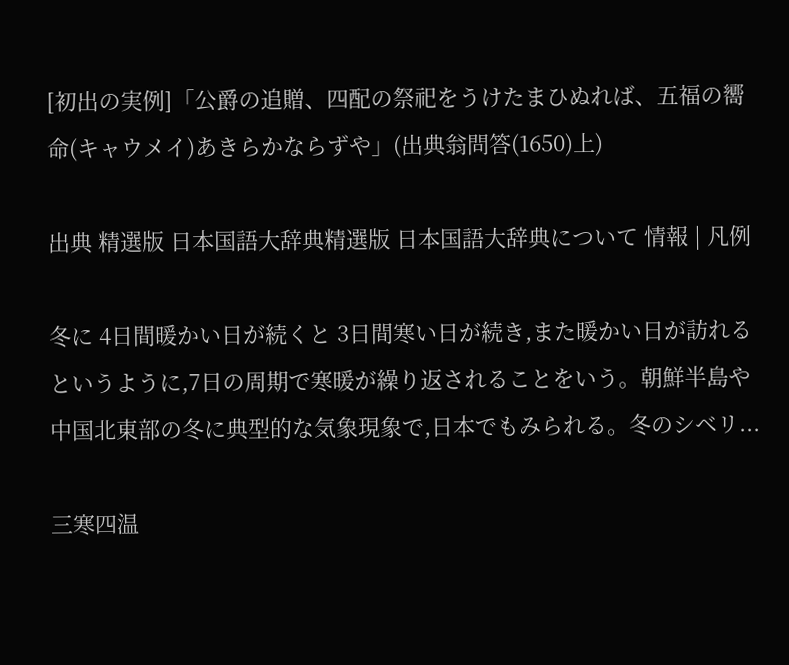[初出の実例]「公爵の追贈、四配の祭祀をうけたまひぬれば、五福の嚮命(キャウメイ)あきらかならずや」(出典翁問答(1650)上)

出典 精選版 日本国語大辞典精選版 日本国語大辞典について 情報 | 凡例

冬に 4日間暖かい日が続くと 3日間寒い日が続き,また暖かい日が訪れるというように,7日の周期で寒暖が繰り返されることをいう。朝鮮半島や中国北東部の冬に典型的な気象現象で,日本でもみられる。冬のシベリ...

三寒四温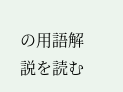の用語解説を読む